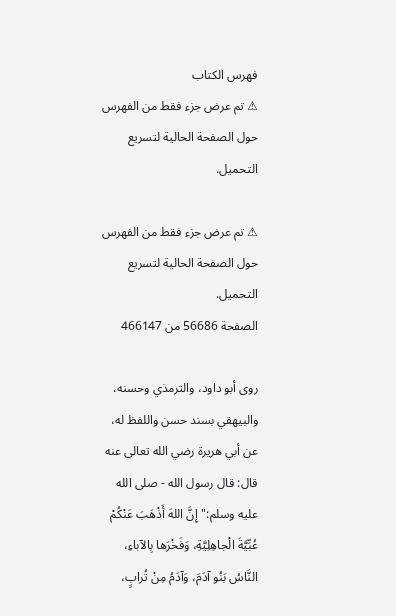فهرس الكتاب
⚠ تم عرض جزء فقط من الفهرس حول الصفحة الحالية لتسريع التحميل.

⚠ تم عرض جزء فقط من الفهرس حول الصفحة الحالية لتسريع التحميل.
الصفحة 56686 من 466147

روى أبو داود، والترمذي وحسنه، والبيهقي بسند حسن واللفظ له، عن أبي هريرة رضي الله تعالى عنه قال: قال رسول الله - صلى الله عليه وسلم:"إِنَّ اللهَ أَذْهَبَ عَنْكُمْ عُبِّيَّةَ الْجاهِلِيَّةِ، وَفَخْرَها بِالآباءِ، النَّاسُ بَنُو آدَمَ، وَآدَمُ مِنْ تُرابٍ،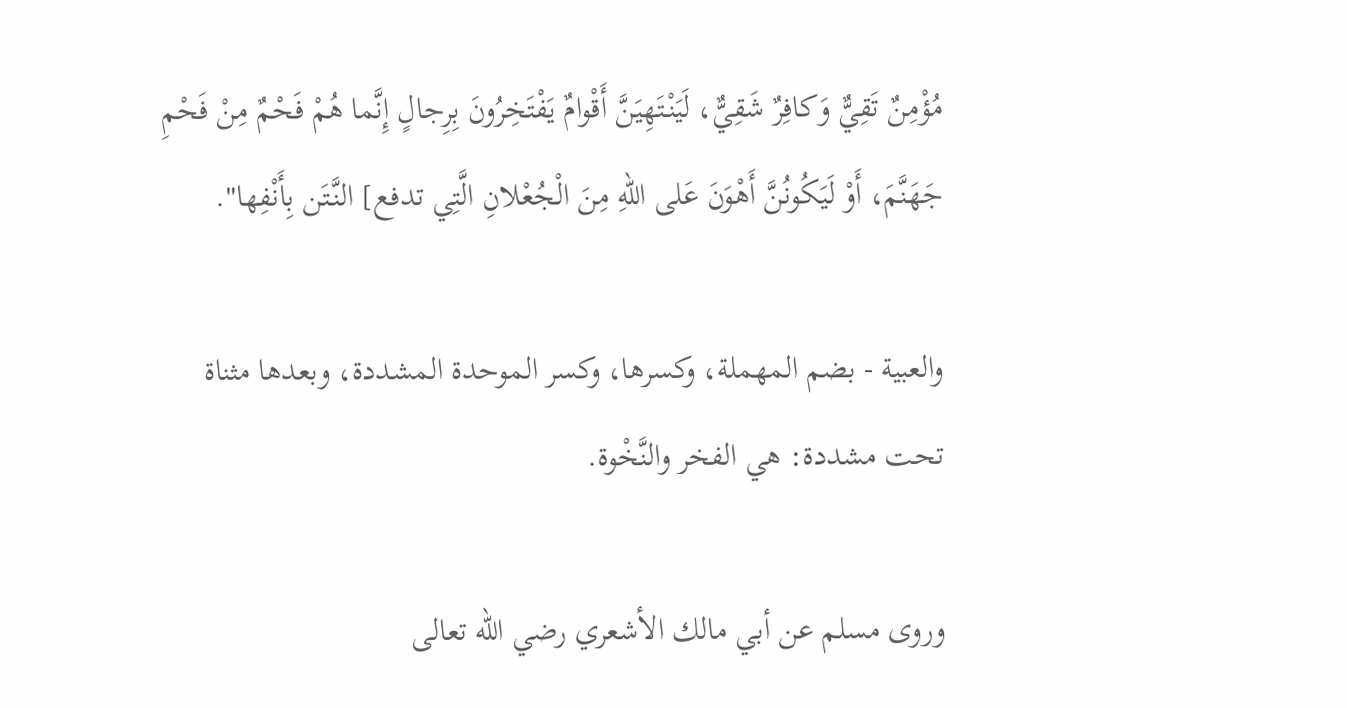مُؤْمِنٌ تَقِيٌّ وَكافِرٌ شَقِيٌّ، لَيَنْتَهِيَنَّ أَقْوامٌ يَفْتَخِرُونَ بِرِجالٍ إِنَّما هُمْ فَحْمٌ مِنْ فَحْمِ جَهَنَّمَ، أَوْ لَيَكُونُنَّ أَهْوَنَ عَلى اللهِ مِنَ الْجُعْلانِ الَّتِي تدفع] النَّتَن بِأَنْفِها".

والعبية - بضم المهملة، وكسرها، وكسر الموحدة المشددة، وبعدها مثناة تحت مشددة: هي الفخر والنَّخْوة.

وروى مسلم عن أبي مالك الأشعري رضي الله تعالى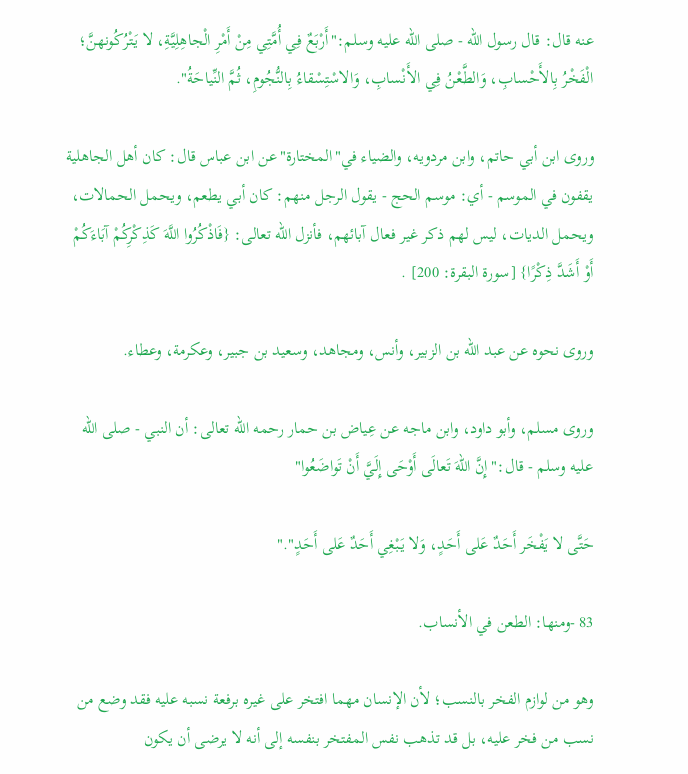عنه قال: قال رسول الله - صلى الله عليه وسلم:"أَرْبَعٌ فِي أُمَّتِي مِنْ أَمْرِ الْجاهِلِيَّةِ، لا يَتْرُكُونهنَّ؛ الْفَخْرُ بِالأَحْسابِ، وَالطَّعْنُ فِي الأَنْسابِ، وَالاسْتِسْقاءُ بِالنُّجُومِ، ثُمَّ النِّياحَةُ".

وروى ابن أبي حاتم، وابن مردويه، والضياء في"المختارة"عن ابن عباس قال: كان أهل الجاهلية يقفون في الموسم - أي: موسم الحج - يقول الرجل منهم: كان أبي يطعم، ويحمل الحمالات، ويحمل الديات، ليس لهم ذكر غير فعال آبائهم، فأنزل الله تعالى: {فَاذْكُرُوا اللَّهَ كَذِكْرِكُمْ آبَاءَكُمْ أَوْ أَشَدَّ ذِكْرًا} [سورة البقرة: 200] .

وروى نحوه عن عبد الله بن الزبير، وأنس، ومجاهد، وسعيد بن جبير، وعكرمة، وعطاء.

وروى مسلم، وأبو داود، وابن ماجه عن عِياض بن حمار رحمه الله تعالى: أن النبي - صلى الله عليه وسلم - قال:"إِنَّ اللهَ تَعالَى أَوْحَى إِلَيَّ أَنْ تَواضَعُوا"

حَتَّى لا يَفْخَر أَحَدٌ عَلى أَحَدٍ، وَلا يَبْغِي أَحَدٌ عَلى أَحَدٍ"."

83 -ومنها: الطعن في الأنساب.

وهو من لوازم الفخر بالنسب؛ لأن الإنسان مهما افتخر على غيره برفعة نسبه عليه فقد وضع من نسب من فخر عليه، بل قد تذهب نفس المفتخر بنفسه إلى أنه لا يرضى أن يكون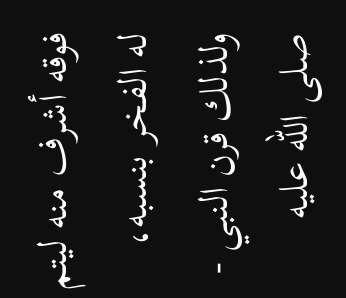فوقه أشرف منه ليتم له الفخر بنسبه، ولذلك قرن النبي - صلى الله عليه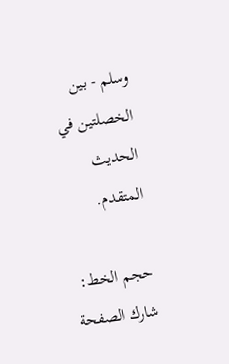وسلم - بين الخصلتين في الحديث المتقدم.

حجم الخط:
شارك الصفحة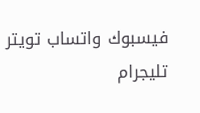فيسبوك واتساب تويتر تليجرام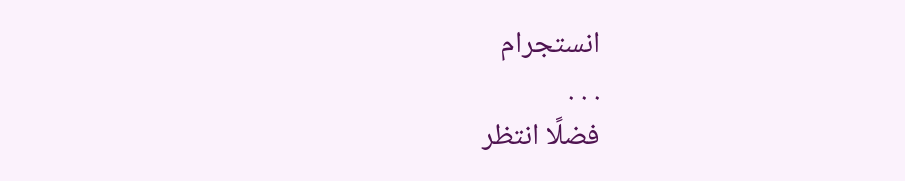انستجرام
. . .
فضلًا انتظر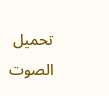تحميل الصوت